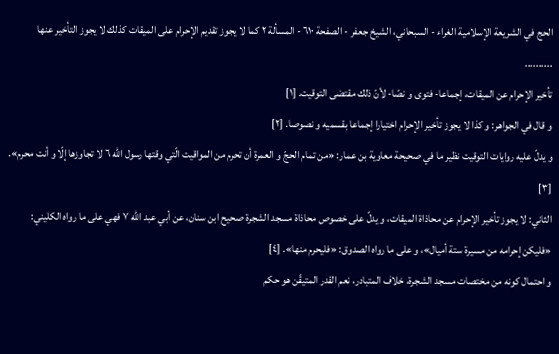الحج في الشريعة الإسلامية الغراء - السبحاني، الشيخ جعفر - الصفحة ٦١٠ - المسألة ٢ كما لا يجوز تقديم الإحرام على الميقات كذلك لا يجوز التأخير عنها
..........
تأخير الإحرام عن الميقات، إجماعا- فتوى و نصّا- لأنّ ذلك مقتضى التوقيت. [١]
و قال في الجواهر: و كذا لا يجوز تأخير الإحرام اختيارا إجماعا بقسميه و نصوصا. [٢]
و يدلّ عليه روايات التوقيت نظير ما في صحيحة معاوية بن عمار: «من تمام الحجّ و العمرة أن تحرم من المواقيت الّتي وقتها رسول اللّه ٦ لا تجاوزها إلّا و أنت محرم». [٣]
الثاني: لا يجوز تأخير الإحرام عن محاذاة الميقات، و يدلّ على خصوص محاذاة مسجد الشجرة صحيح ابن سنان، عن أبي عبد اللّه ٧ فهي على ما رواه الكليني: «فليكن إحرامه من مسيرة ستة أميال»، و على ما رواه الصدوق: «فليحرم منها». [٤]
و احتمال كونه من مختصات مسجد الشجرة، خلاف المتبادر، نعم القدر المتيقّن هو حكم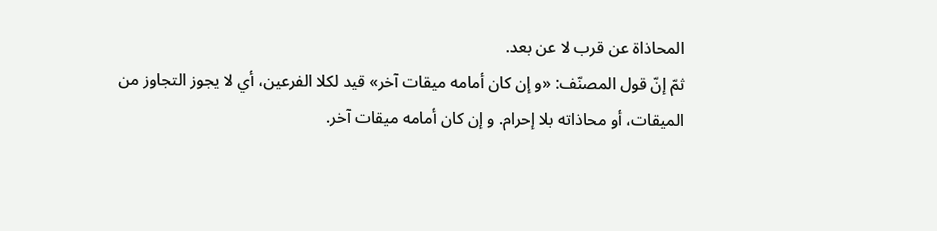المحاذاة عن قرب لا عن بعد.
ثمّ إنّ قول المصنّف: «و إن كان أمامه ميقات آخر» قيد لكلا الفرعين، أي لا يجوز التجاوز من الميقات، أو محاذاته بلا إحرام. و إن كان أمامه ميقات آخر.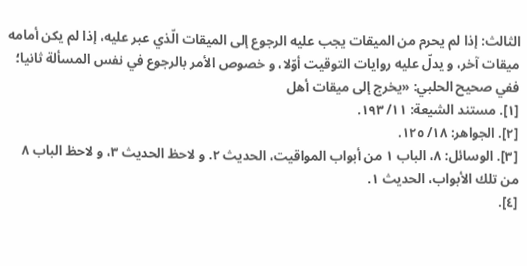الثالث: إذا لم يحرم من الميقات يجب عليه الرجوع إلى الميقات الّذي عبر عليه، إذا لم يكن أمامه ميقات آخر، و يدلّ عليه روايات التوقيت أوّلا، و خصوص الأمر بالرجوع في نفس المسألة ثانيا؛ ففي صحيح الحلبي: «يخرج إلى ميقات أهل
[١]. مستند الشيعة: ١١/ ١٩٣.
[٢]. الجواهر: ١٨/ ١٢٥.
[٣]. الوسائل: ٨، الباب ١ من أبواب المواقيت، الحديث ٢. و لاحظ الحديث ٣، و لاحظ الباب ٨ من تلك الأبواب، الحديث ١.
[٤].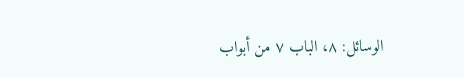الوسائل: ٨، الباب ٧ من أبواب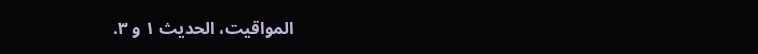المواقيت، الحديث ١ و ٣.